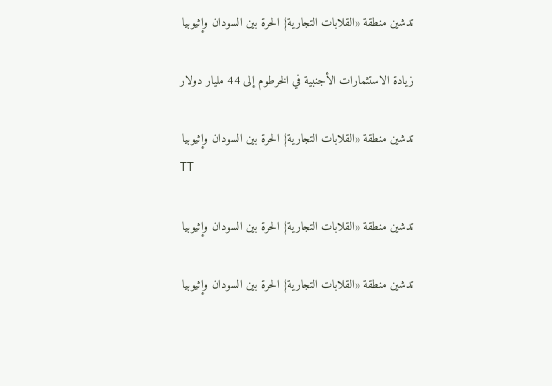تدشين منطقة «القلابات التجارية} الحرة بين السودان وإثيوبيا

زيادة الاستثمارات الأجنبية في الخرطوم إلى 44 مليار دولار

تدشين منطقة «القلابات التجارية} الحرة بين السودان وإثيوبيا
TT

تدشين منطقة «القلابات التجارية} الحرة بين السودان وإثيوبيا

تدشين منطقة «القلابات التجارية} الحرة بين السودان وإثيوبيا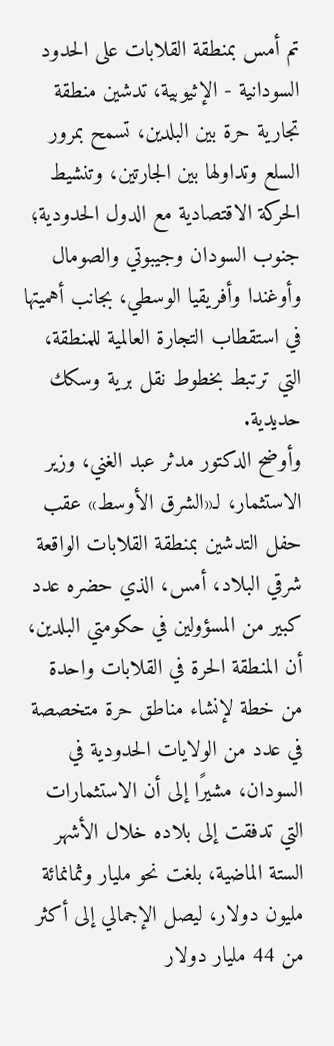تم أمس بمنطقة القلابات على الحدود السودانية - الإثيوبية، تدشين منطقة تجارية حرة بين البلدين، تسمح بمرور السلع وتداولها بين الجارتين، وتنشيط الحركة الاقتصادية مع الدول الحدودية؛ جنوب السودان وجيبوتي والصومال وأوغندا وأفريقيا الوسطي، بجانب أهميتها في استقطاب التجارة العالمية للمنطقة، التي ترتبط بخطوط نقل برية وسكك حديدية.
وأوضح الدكتور مدثر عبد الغني، وزير الاستثمار، لـ«الشرق الأوسط» عقب حفل التدشين بمنطقة القلابات الواقعة شرقي البلاد، أمس، الذي حضره عدد كبير من المسؤولين في حكومتي البلدين، أن المنطقة الحرة في القلابات واحدة من خطة لإنشاء مناطق حرة متخصصة في عدد من الولايات الحدودية في السودان، مشيرًا إلى أن الاستثمارات التي تدفقت إلى بلاده خلال الأشهر الستة الماضية، بلغت نحو مليار وثمانمائة مليون دولار، ليصل الإجمالي إلى أكثر من 44 مليار دولار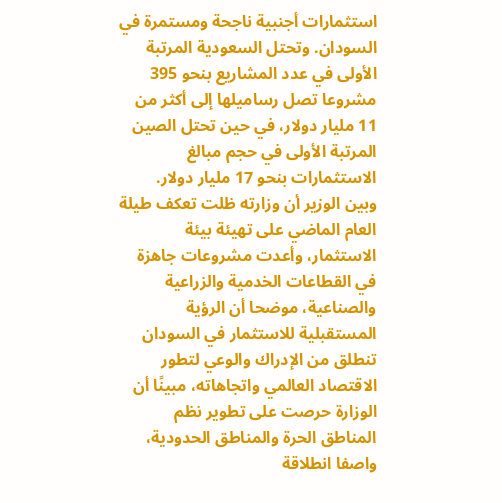استثمارات أجنبية ناجحة ومستمرة في السودان. وتحتل السعودية المرتبة الأولى في عدد المشاريع بنحو 395 مشروعا تصل رساميلها إلى أكثر من 11 مليار دولار، في حين تحتل الصين المرتبة الأولى في حجم مبالغ الاستثمارات بنحو 17 مليار دولار.
وبين الوزير أن وزارته ظلت تعكف طيلة العام الماضي على تهيئة بيئة الاستثمار، وأعدت مشروعات جاهزة في القطاعات الخدمية والزراعية والصناعية، موضحا أن الرؤية المستقبلية للاستثمار في السودان تنطلق من الإدراك والوعي لتطور الاقتصاد العالمي واتجاهاته، مبينًا أن الوزارة حرصت على تطوير نظم المناطق الحرة والمناطق الحدودية، واصفا انطلاقة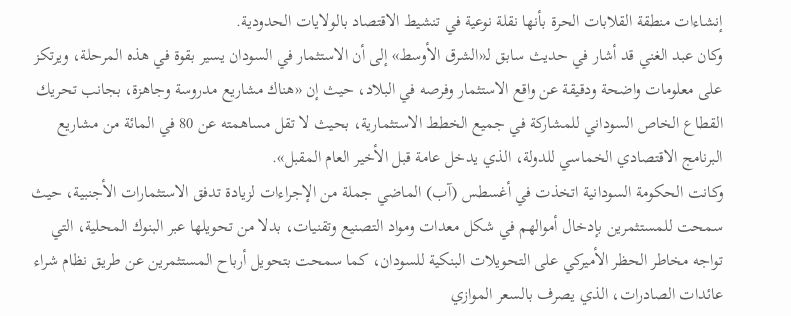إنشاءات منطقة القلابات الحرة بأنها نقلة نوعية في تنشيط الاقتصاد بالولايات الحدودية.
وكان عبد الغني قد أشار في حديث سابق لـ«الشرق الأوسط» إلى أن الاستثمار في السودان يسير بقوة في هذه المرحلة، ويرتكز على معلومات واضحة ودقيقة عن واقع الاستثمار وفرصه في البلاد، حيث إن «هناك مشاريع مدروسة وجاهزة، بجانب تحريك القطاع الخاص السوداني للمشاركة في جميع الخطط الاستثمارية، بحيث لا تقل مساهمته عن 80 في المائة من مشاريع البرنامج الاقتصادي الخماسي للدولة، الذي يدخل عامة قبل الأخير العام المقبل».
وكانت الحكومة السودانية اتخذت في أغسطس (آب) الماضي جملة من الإجراءات لزيادة تدفق الاستثمارات الأجنبية، حيث سمحت للمستثمرين بإدخال أموالهم في شكل معدات ومواد التصنيع وتقنيات، بدلا من تحويلها عبر البنوك المحلية، التي تواجه مخاطر الحظر الأميركي على التحويلات البنكية للسودان، كما سمحت بتحويل أرباح المستثمرين عن طريق نظام شراء عائدات الصادرات، الذي يصرف بالسعر الموازي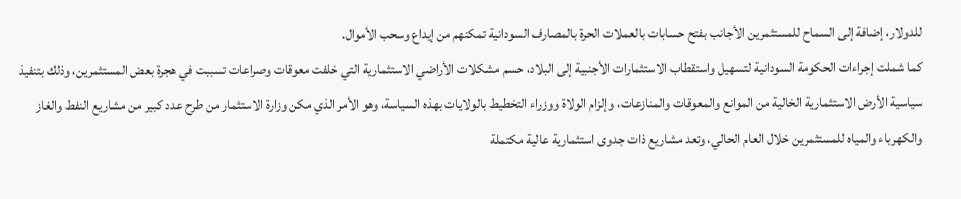للدولار، إضافة إلى السماح للمستثمرين الأجانب بفتح حسابات بالعملات الحرة بالمصارف السودانية تمكنهم من إيداع وسحب الأموال.
كما شملت إجراءات الحكومة السودانية لتسهيل واستقطاب الاستثمارات الأجنبية إلى البلاد، حسم مشكلات الأراضي الاستثمارية التي خلفت معوقات وصراعات تسببت في هجرة بعض المستثمرين، وذلك بتنفيذ سياسية الأرض الاستثمارية الخالية من الموانع والمعوقات والمنازعات، وإلزام الولاة ووزراء التخطيط بالولايات بهذه السياسة، وهو الأمر الذي مكن وزارة الاستثمار من طرح عدد كبير من مشاريع النفط والغاز والكهرباء والمياه للمستثمرين خلال العام الحالي، وتعد مشاريع ذات جدوى استثمارية عالية مكتملة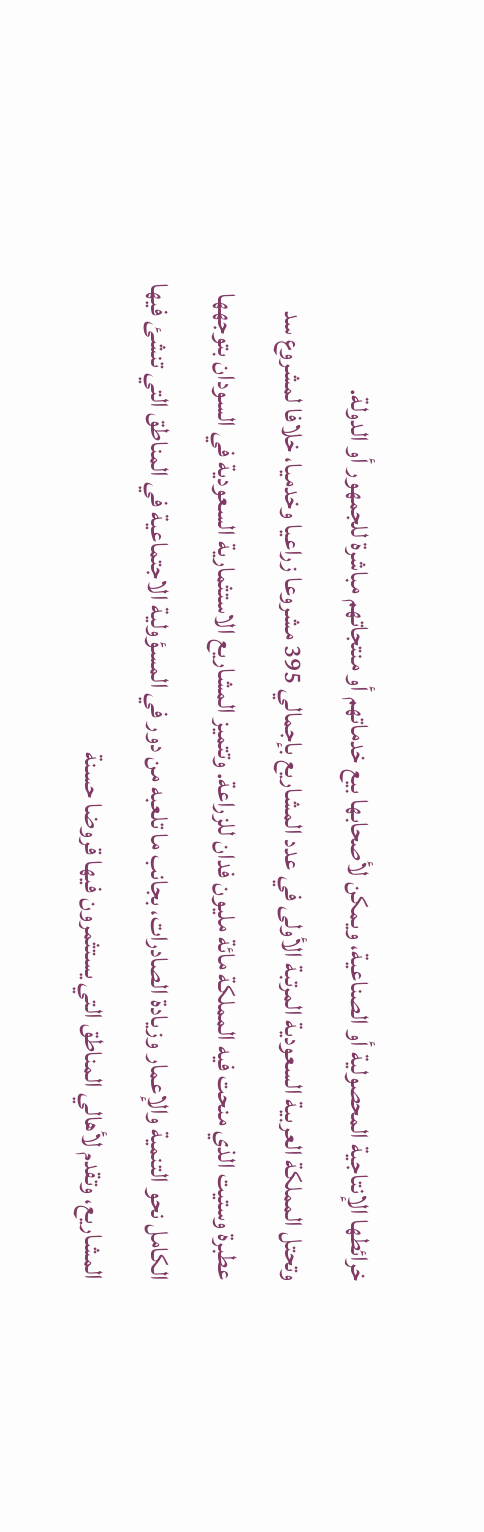خرائطها الإنتاجية المحصولية أو الصناعية، ويمكن لأصحابها بيع خدماتهم أو منتجاتهم مباشرة للجمهور أو الدولة.
وتحتل المملكة العربية السعودية المرتبة الأولى في عدد المشاريع بإجمالي 395 مشروعا زراعيا وخدميا، خلافا لمشروع سد عطبرة وستيت الذي منحت فيه المملكة مائة مليون فدان للزراعة. وتتميز المشاريع الاستثمارية السعودية في السودان بتوجهها الكامل نحو التنمية والإعمار وزيادة الصادرات، بجانب ما تلعبه من دور في المسؤولية الاجتماعية في المناطق التي تنشئ فيها المشاريع، وتقدم لأهالي المناطق التي يستثمرون فيها قروضا حسنة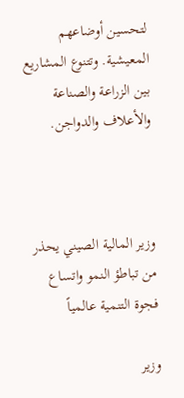لتحسين أوضاعهم المعيشية. وتتنوع المشاريع بين الزراعة والصناعة والأعلاف والدواجن.



وزير المالية الصيني يحذر من تباطؤ النمو واتساع فجوة التنمية عالمياً

وزير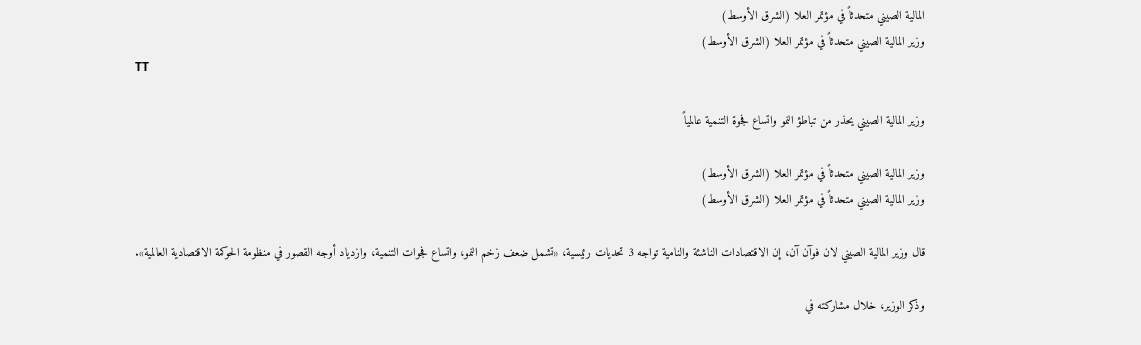المالية الصيني متحدثاً في مؤتمر العلا (الشرق الأوسط)
وزير المالية الصيني متحدثاً في مؤتمر العلا (الشرق الأوسط)
TT

وزير المالية الصيني يحذر من تباطؤ النمو واتساع فجوة التنمية عالمياً

وزير المالية الصيني متحدثاً في مؤتمر العلا (الشرق الأوسط)
وزير المالية الصيني متحدثاً في مؤتمر العلا (الشرق الأوسط)

قال وزير المالية الصيني لان فوآن آن، إن الاقتصادات الناشئة والنامية تواجه 3 تحديات رئيسية، «تشمل ضعف زخم النمو، واتساع فجوات التنمية، وازدياد أوجه القصور في منظومة الحوكمة الاقتصادية العالمية».

وذكر الوزير، خلال مشاركته في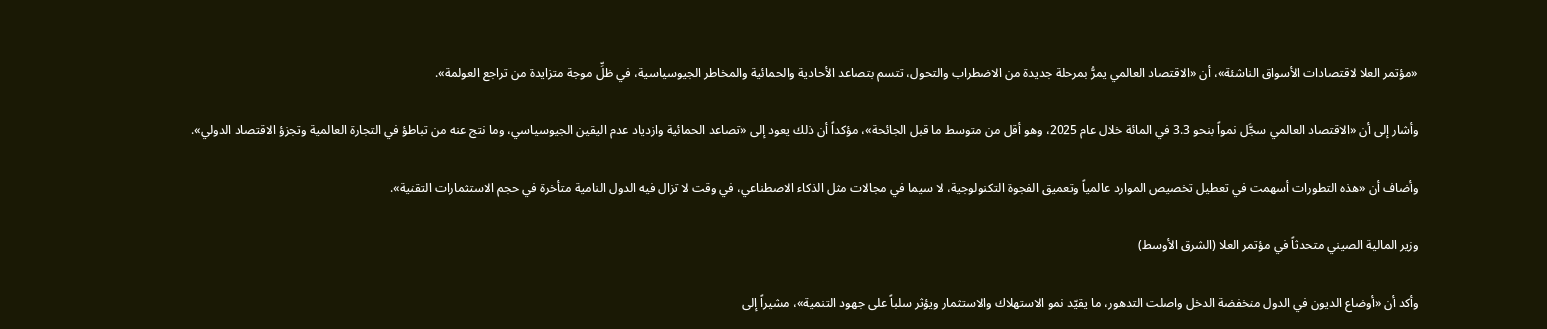«مؤتمر العلا لاقتصادات الأسواق الناشئة»، أن «الاقتصاد العالمي يمرُّ بمرحلة جديدة من الاضطراب والتحول، تتسم بتصاعد الأحادية والحمائية والمخاطر الجيوسياسية، في ظلِّ موجة متزايدة من تراجع العولمة».

وأشار إلى أن «الاقتصاد العالمي سجَّل نمواً بنحو 3.3 في المائة خلال عام 2025، وهو أقل من متوسط ما قبل الجائحة»، مؤكداً أن ذلك يعود إلى «تصاعد الحمائية وازدياد عدم اليقين الجيوسياسي، وما نتج عنه من تباطؤ في التجارة العالمية وتجزؤ الاقتصاد الدولي».

وأضاف أن «هذه التطورات أسهمت في تعطيل تخصيص الموارد عالمياً وتعميق الفجوة التكنولوجية، لا سيما في مجالات مثل الذكاء الاصطناعي، في وقت لا تزال فيه الدول النامية متأخرة في حجم الاستثمارات التقنية».

وزير المالية الصيني متحدثاً في مؤتمر العلا (الشرق الأوسط)

وأكد أن «أوضاع الديون في الدول منخفضة الدخل واصلت التدهور، ما يقيّد نمو الاستهلاك والاستثمار ويؤثر سلباً على جهود التنمية»، مشيراً إلى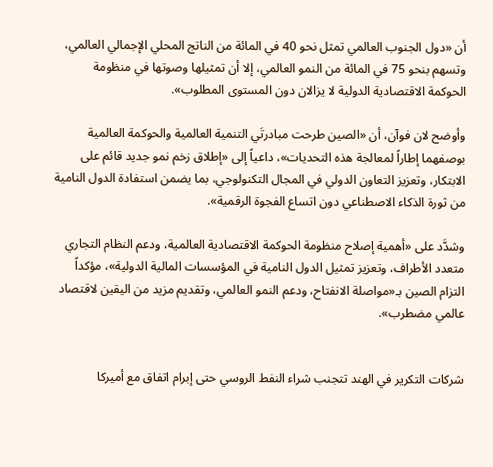أن «دول الجنوب العالمي تمثل نحو 40 في المائة من الناتج المحلي الإجمالي العالمي، وتسهم بنحو 75 في المائة من النمو العالمي، إلا أن تمثيلها وصوتها في منظومة الحوكمة الاقتصادية الدولية لا يزالان دون المستوى المطلوب».

وأوضح لان فوآن، أن «الصين طرحت مبادرتَي التنمية العالمية والحوكمة العالمية بوصفهما إطاراً لمعالجة هذه التحديات»، داعياً إلى «إطلاق زخم نمو جديد قائم على الابتكار، وتعزيز التعاون الدولي في المجال التكنولوجي، بما يضمن استفادة الدول النامية من ثورة الذكاء الاصطناعي دون اتساع الفجوة الرقمية».

وشدَّد على «أهمية إصلاح منظومة الحوكمة الاقتصادية العالمية، ودعم النظام التجاري متعدد الأطراف، وتعزيز تمثيل الدول النامية في المؤسسات المالية الدولية»، مؤكداً التزام الصين بـ«مواصلة الانفتاح، ودعم النمو العالمي، وتقديم مزيد من اليقين لاقتصاد عالمي مضطرب».


شركات التكرير في الهند تتجنب شراء النفط الروسي حتى إبرام اتفاق مع أميركا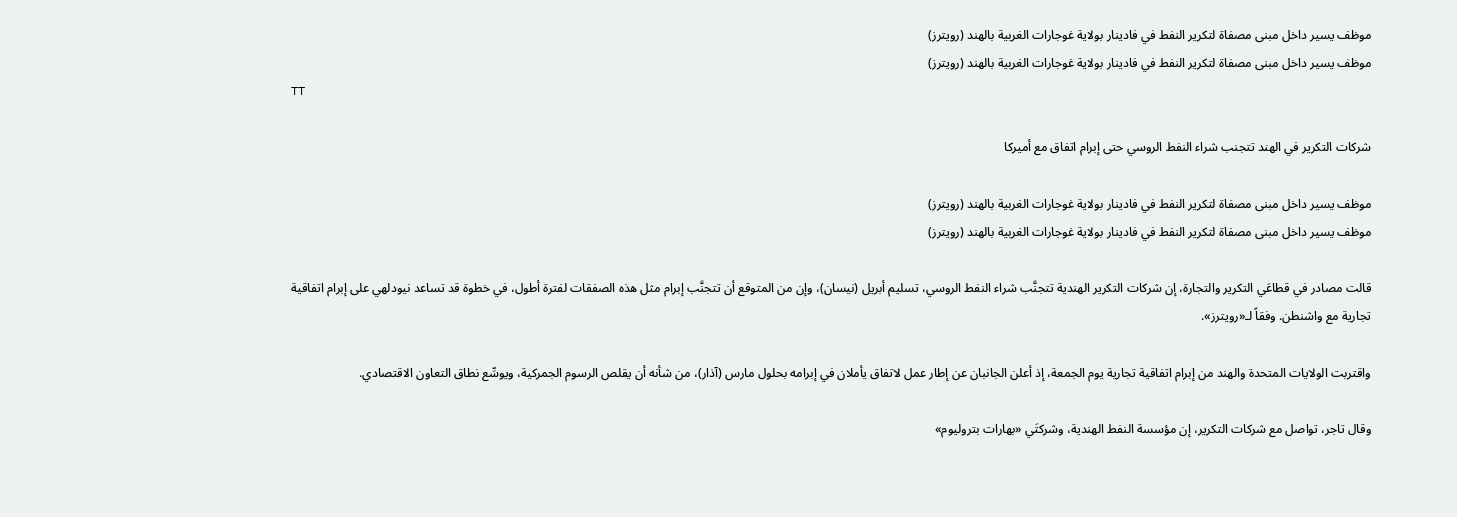موظف يسير داخل مبنى مصفاة لتكرير النفط في فادينار بولاية غوجارات الغربية بالهند (رويترز)
موظف يسير داخل مبنى مصفاة لتكرير النفط في فادينار بولاية غوجارات الغربية بالهند (رويترز)
TT

شركات التكرير في الهند تتجنب شراء النفط الروسي حتى إبرام اتفاق مع أميركا

موظف يسير داخل مبنى مصفاة لتكرير النفط في فادينار بولاية غوجارات الغربية بالهند (رويترز)
موظف يسير داخل مبنى مصفاة لتكرير النفط في فادينار بولاية غوجارات الغربية بالهند (رويترز)

قالت مصادر في قطاعَي التكرير والتجارة، إن شركات التكرير الهندية تتجنَّب شراء النفط الروسي، تسليم أبريل (نيسان)، وإن من المتوقع أن تتجنَّب إبرام مثل هذه الصفقات لفترة أطول، في خطوة قد تساعد نيودلهي على إبرام اتفاقية تجارية مع واشنطن. وفقاً لـ«رويترز».

واقتربت الولايات المتحدة والهند من إبرام اتفاقية تجارية يوم الجمعة، إذ أعلن الجانبان عن إطار عمل لاتفاق يأملان في إبرامه بحلول مارس (آذار)، من شأنه أن يقلص الرسوم الجمركية، ويوسِّع نطاق التعاون الاقتصادي.

وقال تاجر، تواصل ‌مع شركات ‌التكرير، إن مؤسسة النفط الهندية، وشركتَي ‌«بهارات بتروليوم»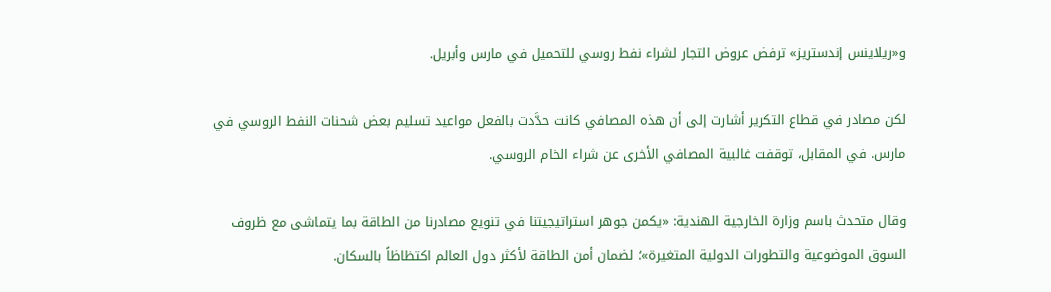و«ريلاينس ‌إندستريز» ترفض عروض التجار لشراء نفط روسي للتحميل في مارس وأبريل.

لكن مصادر في قطاع التكرير أشارت إلى أن هذه المصافي كانت حدَّدت بالفعل مواعيد تسليم بعض شحنات النفط الروسي في مارس. في المقابل، توقفت غالبية المصافي الأخرى عن شراء الخام الروسي.

وقال متحدث باسم وزارة الخارجية الهندية: «يكمن جوهر استراتيجيتنا في تنويع مصادرنا من الطاقة بما يتماشى مع ظروف السوق الموضوعية والتطورات الدولية المتغيرة»؛ لضمان أمن الطاقة لأكثر دول العالم اكتظاظاً بالسكان.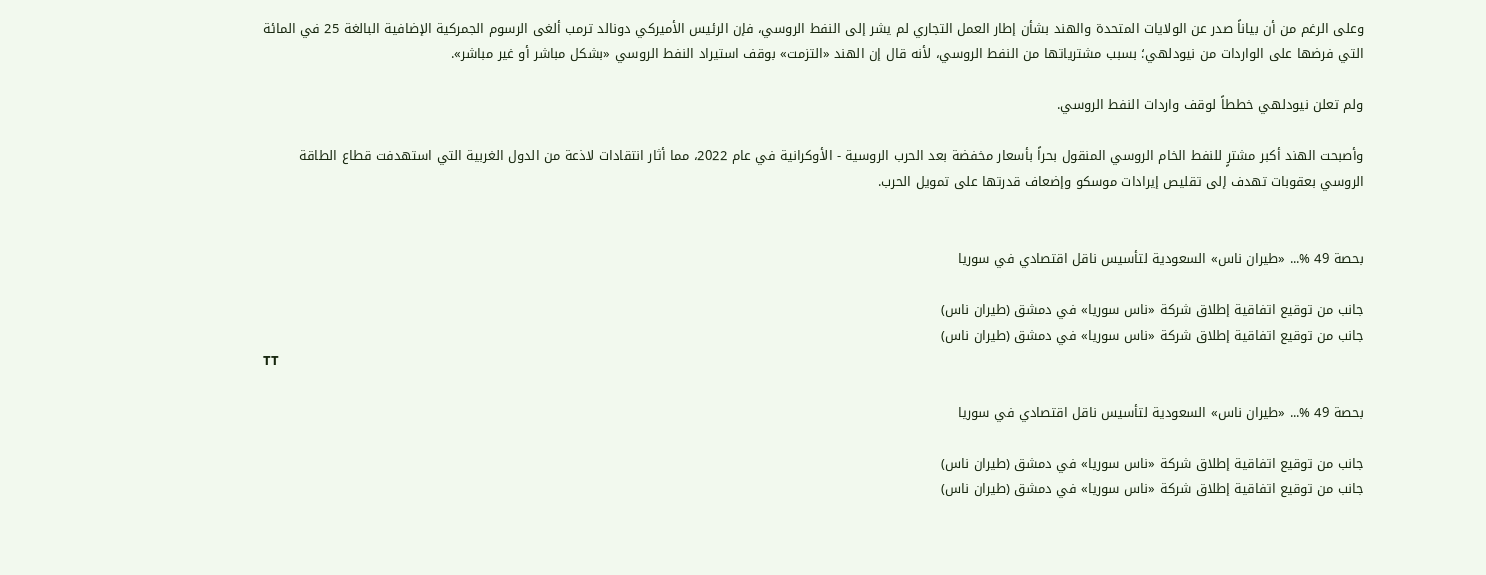وعلى الرغم من أن بياناً صدر عن الولايات المتحدة والهند بشأن إطار العمل التجاري لم يشر إلى النفط الروسي، فإن الرئيس الأميركي دونالد ترمب ألغى الرسوم الجمركية الإضافية البالغة 25 في المائة التي فرضها على الواردات من نيودلهي؛ بسبب مشترياتها من النفط الروسي، لأنه قال إن الهند «التزمت» بوقف استيراد النفط الروسي «بشكل مباشر أو غير مباشر».

ولم تعلن نيودلهي خططاً لوقف واردات النفط الروسي.

وأصبحت الهند أكبر مشترٍ للنفط الخام الروسي المنقول بحراً بأسعار مخفضة بعد الحرب الروسية - الأوكرانية في عام 2022، مما أثار انتقادات لاذعة من الدول الغربية التي استهدفت قطاع ‌الطاقة الروسي بعقوبات تهدف إلى تقليص إيرادات موسكو وإضعاف قدرتها على تمويل الحرب.


بحصة 49 %... «طيران ناس» السعودية لتأسيس ناقل اقتصادي في سوريا

جانب من توقيع اتفاقية إطلاق شركة «ناس سوريا» في دمشق (طيران ناس)
جانب من توقيع اتفاقية إطلاق شركة «ناس سوريا» في دمشق (طيران ناس)
TT

بحصة 49 %... «طيران ناس» السعودية لتأسيس ناقل اقتصادي في سوريا

جانب من توقيع اتفاقية إطلاق شركة «ناس سوريا» في دمشق (طيران ناس)
جانب من توقيع اتفاقية إطلاق شركة «ناس سوريا» في دمشق (طيران ناس)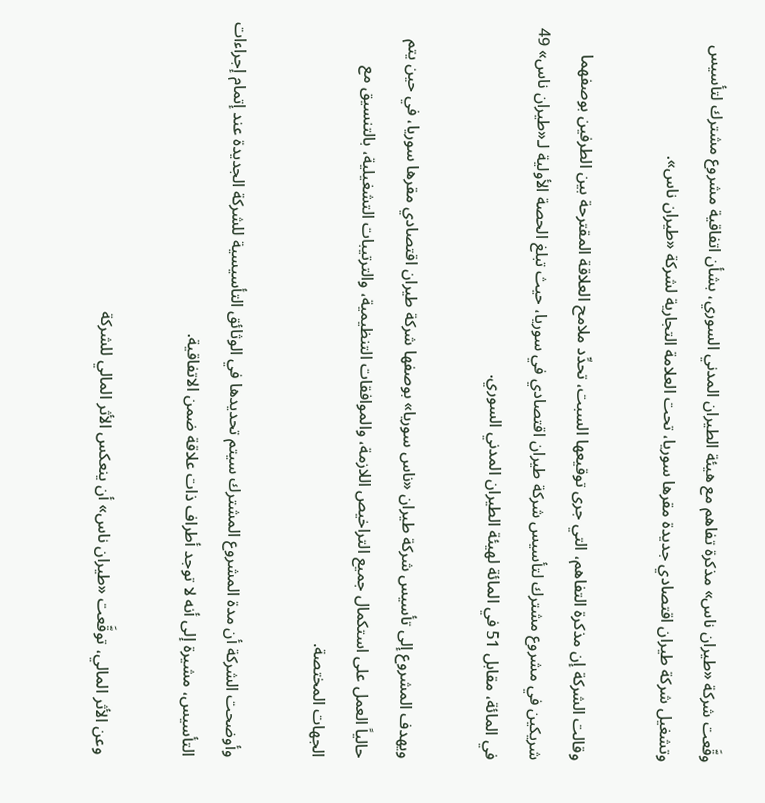وقَّعت شركة «طيران ناس» مذكرة تفاهم مع هيئة الطيران المدني السوري، بشأن اتفاقية مشروع مشترك لتأسيس وتشغيل شركة طيران اقتصادي جديدة مقرها سوريا، تحت العلامة التجارية لشركة «طيران ناس».

وقالت الشركة إن مذكرة التفاهم، التي جرى توقيعها السبت، تحدِّد ملامح العلاقة المقترحة بين الطرفين بوصفهما شريكين في مشروع مشترك لتأسيس شركة طيران اقتصادي في سوريا، حيث تبلغ الحصة الأولية لـ«طيران ناس» 49 في المائة، مقابل 51 في المائة لهيئة الطيران المدني السوري.

ويهدف المشروع إلى تأسيس شركة طيران «ناس سوريا» بوصفها شركة طيران اقتصادي مقرها سوريا، في حين يتم حالياً العمل على استكمال جميع التراخيص اللازمة، والموافقات التنظيمية، والترتيبات التشغيلية، بالتنسيق مع الجهات المختصة.

وأوضحت الشركة أن مدة المشروع المشترك سيتم تحديدها في الوثائق التأسيسية للشركة الجديدة عند إتمام إجراءات التأسيس، مشيرة إلى أنه لا توجد أطراف ذات علاقة ضمن الاتفاقية.

وعن الأثر المالي، توقَّعت «طيران ناس» أن ينعكس الأثر المالي للشركة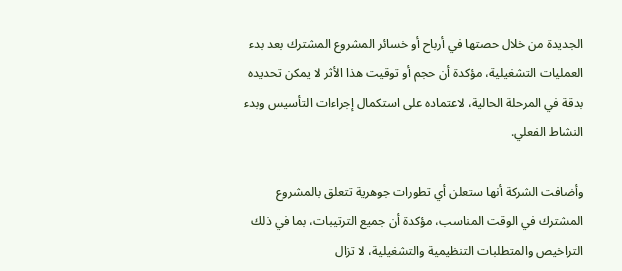الجديدة من خلال حصتها في أرباح أو خسائر المشروع المشترك بعد بدء العمليات التشغيلية، مؤكدة أن حجم أو توقيت هذا الأثر لا يمكن تحديده بدقة في المرحلة الحالية، لاعتماده على استكمال إجراءات التأسيس وبدء النشاط الفعلي.

وأضافت الشركة أنها ستعلن أي تطورات جوهرية تتعلق بالمشروع المشترك في الوقت المناسب، مؤكدة أن جميع الترتيبات، بما في ذلك التراخيص والمتطلبات التنظيمية والتشغيلية، لا تزال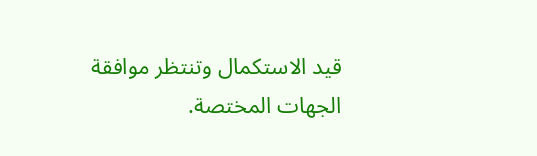قيد الاستكمال وتنتظر موافقة الجهات المختصة.